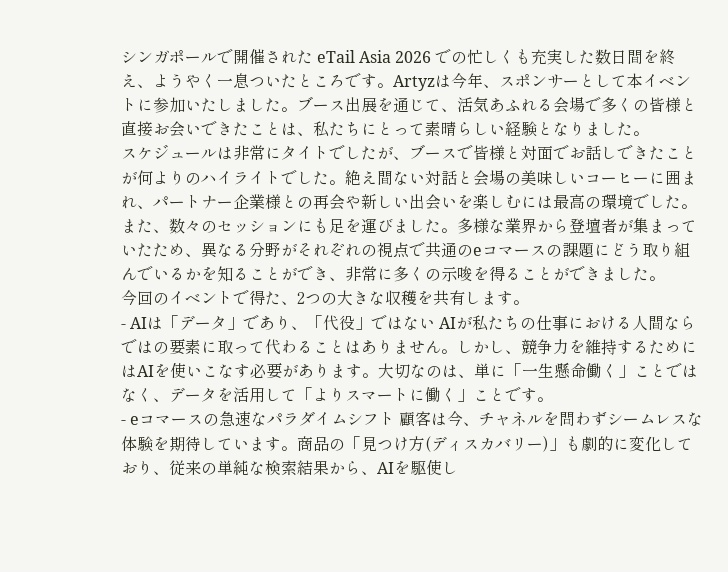シンガポールで開催された eTail Asia 2026 での忙しくも充実した数日間を終え、ようやく一息ついたところです。Artyzは今年、スポンサーとして本イベントに参加いたしました。ブース出展を通じて、活気あふれる会場で多くの皆様と直接お会いできたことは、私たちにとって素晴らしい経験となりました。
スケジュールは非常にタイトでしたが、ブースで皆様と対面でお話しできたことが何よりのハイライトでした。絶え間ない対話と会場の美味しいコーヒーに囲まれ、パートナー企業様との再会や新しい出会いを楽しむには最高の環境でした。
また、数々のセッションにも足を運びました。多様な業界から登壇者が集まっていたため、異なる分野がそれぞれの視点で共通のeコマースの課題にどう取り組んでいるかを知ることができ、非常に多くの示唆を得ることができました。
今回のイベントで得た、2つの大きな収穫を共有します。
- AIは「データ」であり、「代役」ではない AIが私たちの仕事における人間ならではの要素に取って代わることはありません。しかし、競争力を維持するためにはAIを使いこなす必要があります。大切なのは、単に「一生懸命働く」ことではなく、データを活用して「よりスマートに働く」ことです。
- eコマースの急速なパラダイムシフト 顧客は今、チャネルを問わずシームレスな体験を期待しています。商品の「見つけ方(ディスカバリー)」も劇的に変化しており、従来の単純な検索結果から、AIを駆使し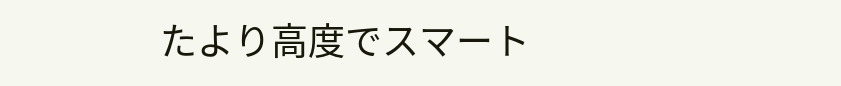たより高度でスマート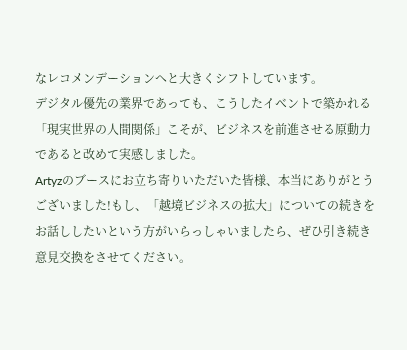なレコメンデーションへと大きくシフトしています。
デジタル優先の業界であっても、こうしたイベントで築かれる「現実世界の人間関係」こそが、ビジネスを前進させる原動力であると改めて実感しました。
Artyzのブースにお立ち寄りいただいた皆様、本当にありがとうございました!もし、「越境ビジネスの拡大」についての続きをお話ししたいという方がいらっしゃいましたら、ぜひ引き続き意見交換をさせてください。